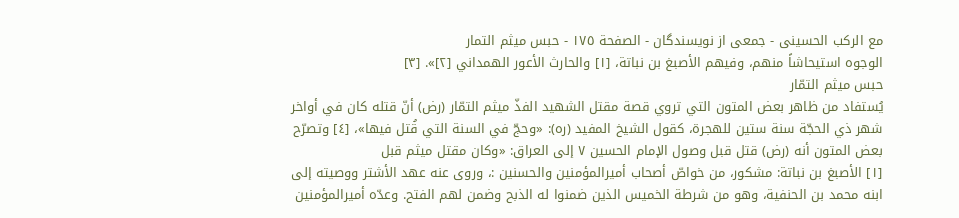مع الركب الحسينى - جمعی از نویسندگان - الصفحة ١٧٥ - حبس ميثم التمار
الوجوه استيحاشاً منهم، وفيهم الأصبغ بن نباتة، [١] والحارث الأعور الهمداني [٢]». [٣]
حبس ميثم التمّار
يُستفاد من ظاهر بعض المتون التي تروي قصة مقتل الشهيد الفذّ ميثم التمّار (رض) أنّ قتله كان في أواخر شهر ذي الحجّة سنة ستين للهجرة، كقول الشيخ المفيد (ره): «وحجّ في السنة التي قُتل فيها»، [٤] وتصرّح بعض المتون أنه (رض) قتل قبل وصول الإمام الحسين ٧ إلى العراق: «وكان مقتل ميثم قبل
[١] الأصبغ بن نباتة: مشكور، من خواصّ أصحاب أميرالمؤمنين والحسنين :، وروى عنه عهد الأشتر ووصيته إلى ابنه محمد بن الحنفية، وهو من شرطة الخميس الذين ضمنوا له الذبح وضمن لهم الفتح. وعدّه أميرالمؤمنين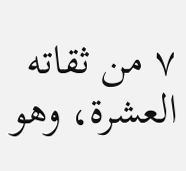٧ من ثقاته العشرة، وهو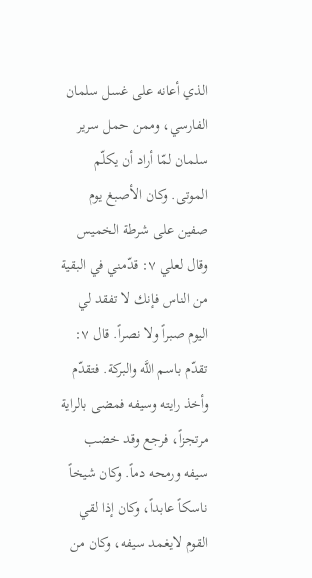الذي أعانه على غسل سلمان الفارسي، وممن حمل سرير سلمان لمّا أراد أن يكلّم الموتى. وكان الأصبغ يوم صفين على شرطة الخميس وقال لعلي ٧: قدّمني في البقية من الناس فإنك لا تفقد لي اليوم صبراً ولا نصراً. قال ٧: تقدّم باسم اللَّه والبركة. فتقدّم وأخذ رايته وسيفه فمضى بالراية مرتجزاً، فرجع وقد خضب سيفه ورمحه دماً. وكان شيخاً ناسكاً عابداً، وكان إذا لقي القوم لايغمد سيفه، وكان من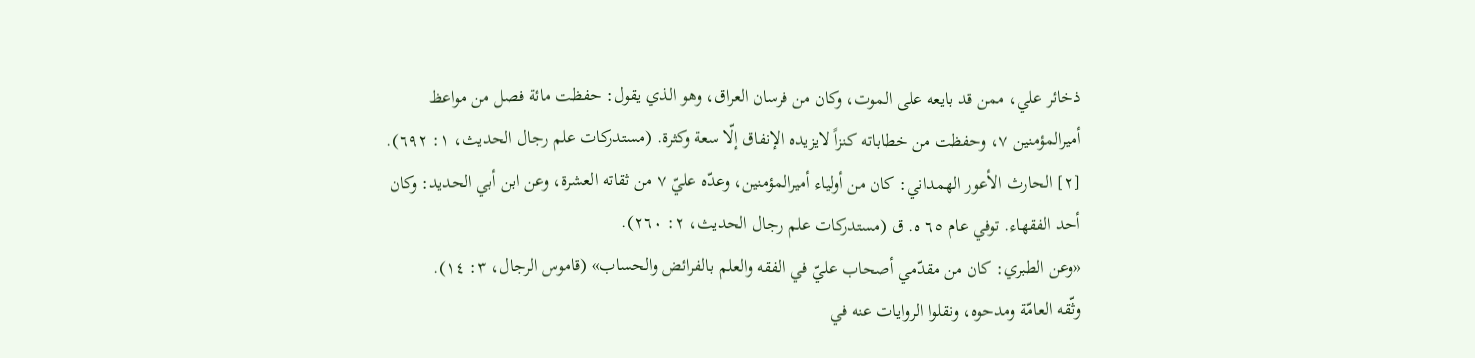ذخائر علي، ممن قد بايعه على الموت، وكان من فرسان العراق، وهو الذي يقول: حفظت مائة فصل من مواعظ أميرالمؤمنين ٧، وحفظت من خطاباته كنزاً لايزيده الإنفاق إلّا سعة وكثرة. (مستدركات علم رجال الحديث، ١: ٦٩٢).
[٢] الحارث الأعور الهمداني: كان من أولياء أميرالمؤمنين، وعدّه عليّ ٧ من ثقاته العشرة، وعن ابن أبي الحديد: وكان أحد الفقهاء. توفي عام ٦٥ ه. ق (مستدركات علم رجال الحديث، ٢: ٢٦٠).
«وعن الطبري: كان من مقدّمي أصحاب عليّ في الفقه والعلم بالفرائض والحساب» (قاموس الرجال، ٣: ١٤).
وثّقه العامّة ومدحوه، ونقلوا الروايات عنه في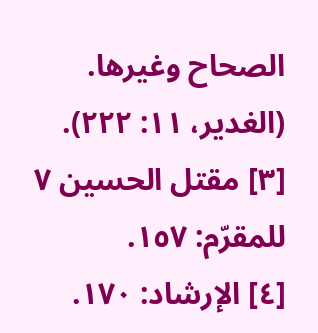الصحاح وغيرها. (الغدير، ١١: ٢٢٢).
[٣] مقتل الحسين ٧ للمقرّم: ١٥٧.
[٤] الإرشاد: ١٧٠.